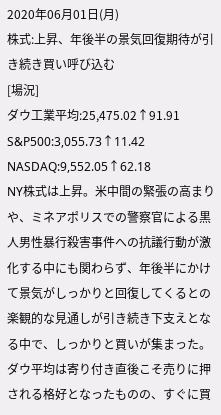2020年06月01日(月)
株式:上昇、年後半の景気回復期待が引き続き買い呼び込む
[場況]
ダウ工業平均:25,475.02↑91.91
S&P500:3,055.73↑11.42
NASDAQ:9,552.05↑62.18
NY株式は上昇。米中間の緊張の高まりや、ミネアポリスでの警察官による黒人男性暴行殺害事件への抗議行動が激化する中にも関わらず、年後半にかけて景気がしっかりと回復してくるとの楽観的な見通しが引き続き下支えとなる中で、しっかりと買いが集まった。ダウ平均は寄り付き直後こそ売りに押される格好となったものの、すぐに買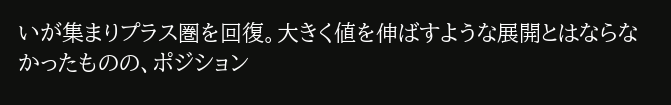いが集まりプラス圏を回復。大きく値を伸ばすような展開とはならなかったものの、ポジション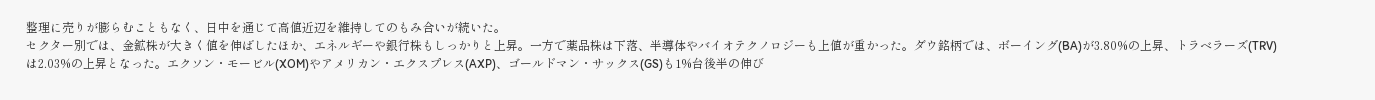整理に売りが膨らむこともなく、日中を通じて高値近辺を維持してのもみ合いが続いた。
セクター別では、金鉱株が大きく値を伸ばしたほか、エネルギーや銀行株もしっかりと上昇。一方で薬品株は下落、半導体やバイオテクノロジーも上値が重かった。ダウ銘柄では、ボーイング(BA)が3.80%の上昇、トラベラーズ(TRV)は2.03%の上昇となった。エクソン・モービル(XOM)やアメリカン・エクスプレス(AXP)、ゴールドマン・サックス(GS)も1%台後半の伸び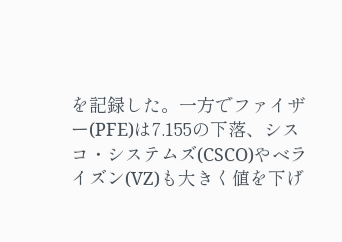を記録した。一方でファイザー(PFE)は7.155の下落、シスコ・システムズ(CSCO)やベライズン(VZ)も大きく値を下げ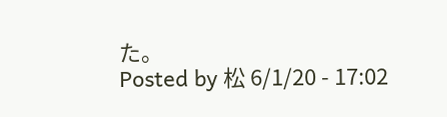た。
Posted by 松 6/1/20 - 17:02